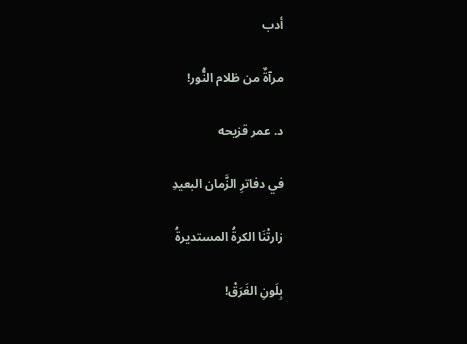أدب

مرآةٌ من ظلام النُّور!

د. عمر قزيحه

في دفاترِ الزَّمان البعيدِ

زارتْنَا الكرةُ المستديرةُ

بِلَونِ الغَرَقْ!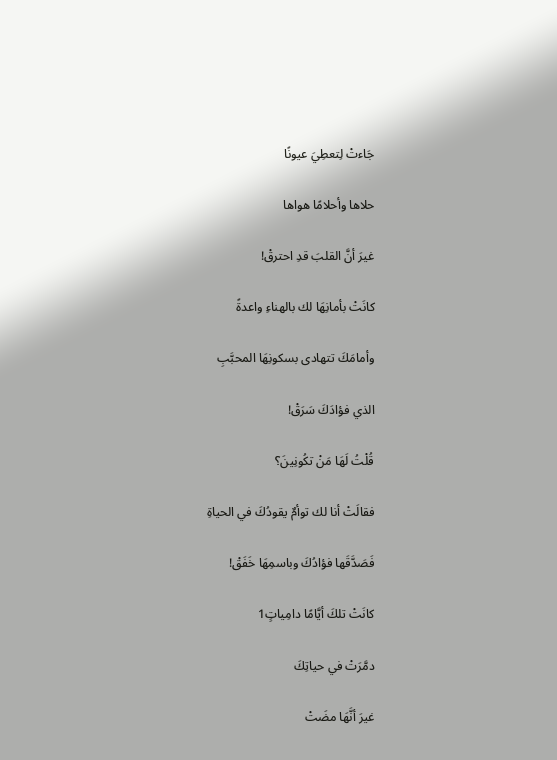جَاءتْ لِتعطِيَ عيونًا

حلاها وأحلامًا هواها

غيرَ أنَّ القلبَ قدِ احترقْ!

كانَتْ بأمانِهَا لك بالهناءِ واعدةً

وأمامَكَ تتهادى بسكونِهَا المحبَّبِ

الذي فؤادَكَ سَرَقْ!

قُلْتُ لَهَا مَنْ تكُونِينَ؟

فقالَتْ أنا لك توأمٌ يقودُكَ في الحياةِ

فَصَدَّقَها فؤادُكَ وباسمِهَا خَفَقْ!

كانَتْ تلكَ أيَّامًا دامِياتٍ1

دمَّرَتْ في حياتِكَ

غيرَ أنَّهَا مضَتْ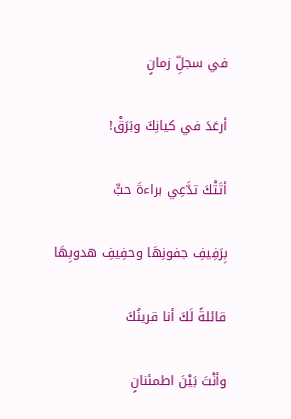في سجلِّ زمانٍ

أرعَدَ في كيانِكَ وبَرَقْ!

أتَتْكَ تدَّعِي براءةَ حبٍّ

بِرَفِيفِ جفونِهَا وحفِيفِ هدوبِهَا

قائلةً لَكَ أنا قرينُكَ

وأنْتَ بَيْنَ اطمئنانٍ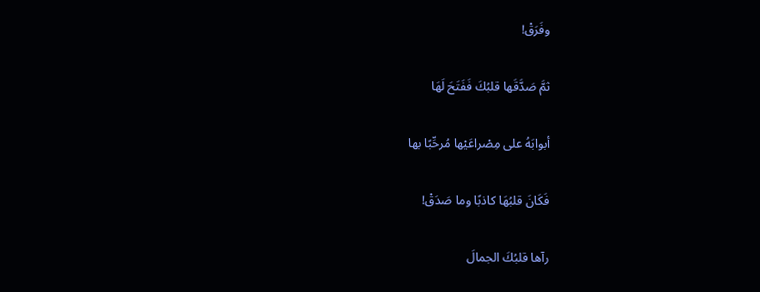وفَرَقْ!

ثمَّ صَدَّقَها قلبُكَ فَفَتَحَ لَهَا

أبوابَهُ على مِصْراعَيْها مُرحِّبًا بها

فَكَانَ قلبُهَا كاذبًا وما صَدَقْ!

رآها قلبُكَ الجمالَ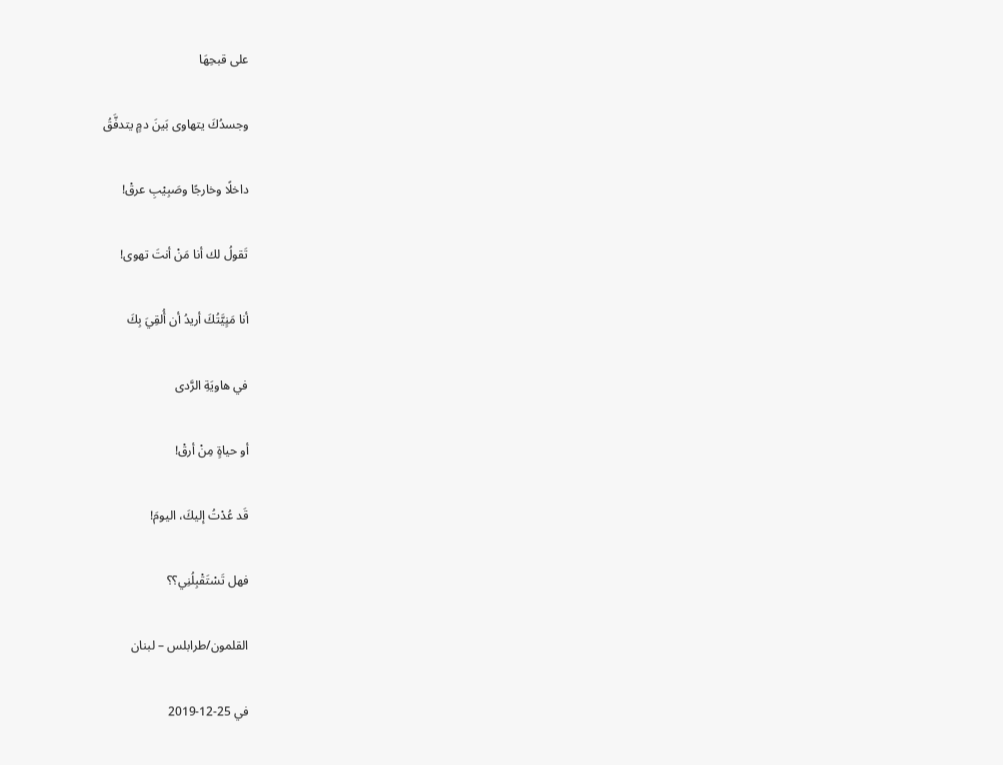على قبحِهَا

وجسدُكَ يتهاوى بَينَ دمٍ يتدفَّقُ

داخلًا وخارجًا وصَبِيْبِ عرقْ!

تَقولُ لك أنا مَنْ أنتَ تهوى!

أنا مَنٍيَّتُكَ أريدُ أن أُلقِيَ بِكَ

في هاويَةِ الرَّدى

أو حياةٍ مِنْ أرقْ!

قَد عُدْتُ إليكَ، اليومَ!

فهل تَسْتَقْبِلُنِي؟؟

القلمون/طرابلس – لبنان

في 25-12-2019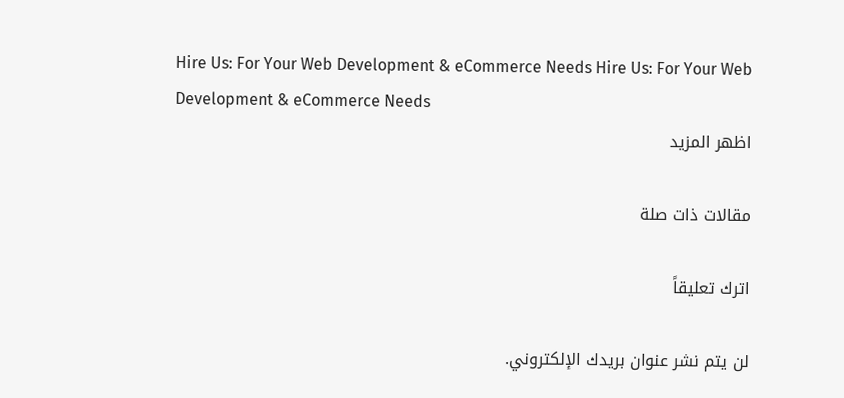Hire Us: For Your Web Development & eCommerce Needs Hire Us: For Your Web Development & eCommerce Needs
اظهر المزيد

مقالات ذات صلة

اترك تعليقاً

لن يتم نشر عنوان بريدك الإلكتروني.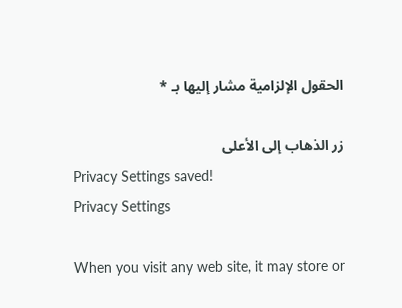الحقول الإلزامية مشار إليها بـ *

زر الذهاب إلى الأعلى
Privacy Settings saved!
Privacy Settings

When you visit any web site, it may store or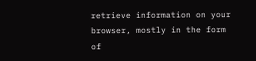retrieve information on your browser, mostly in the form of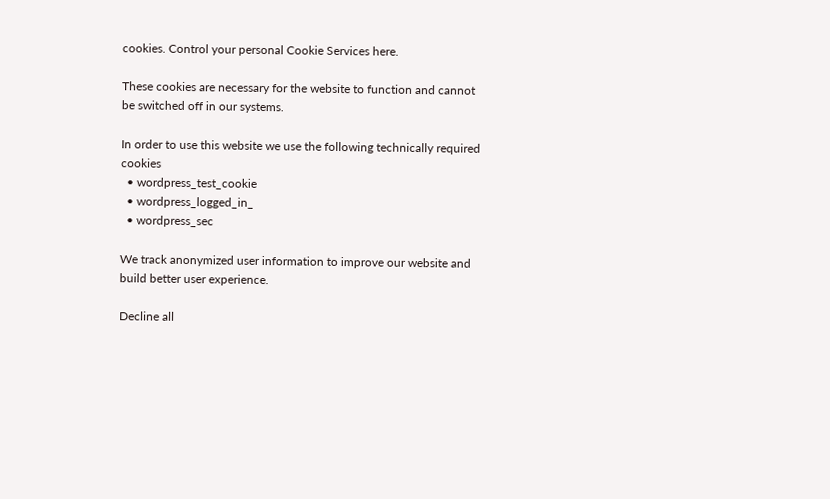cookies. Control your personal Cookie Services here.

These cookies are necessary for the website to function and cannot be switched off in our systems.

In order to use this website we use the following technically required cookies
  • wordpress_test_cookie
  • wordpress_logged_in_
  • wordpress_sec

We track anonymized user information to improve our website and build better user experience.

Decline all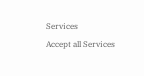Services
Accept all Services